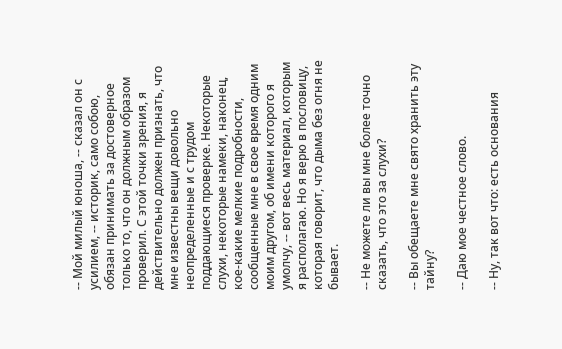-- Мой милый юноша, -- сказал он с усилием, -- историк, само собою, обязан принимать за достоверное только то, что он должным образом проверил. С этой точки зрения, я действительно должен признать, что мне известны вещи довольно неопределенные и с трудом поддающиеся проверке. Некоторые слухи, некоторые намеки, наконец, кое-какие мелкие подробности, сообщенные мне в свое время одним моим другом, об имени которого я умолчу, -- вот весь материал, которым я располагаю. Но я верю в пословицу, которая говорит, что дыма без огня не бывает.

-- Не можете ли вы мне более точно сказать, что это за слухи?

-- Вы обещаете мне свято хранить эту тайну?

-- Даю мое честное слово.

-- Ну, так вот что: есть основания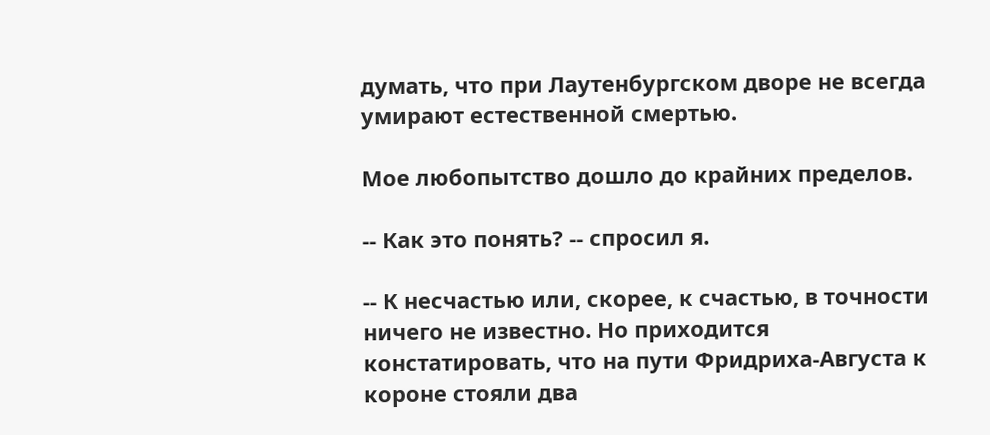думать, что при Лаутенбургском дворе не всегда умирают естественной смертью.

Мое любопытство дошло до крайних пределов.

-- Как это понять? -- спросил я.

-- К несчастью или, скорее, к счастью, в точности ничего не известно. Но приходится констатировать, что на пути Фридриха-Августа к короне стояли два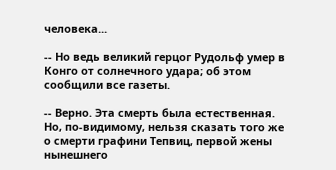человека...

-- Но ведь великий герцог Рудольф умер в Конго от солнечного удара; об этом сообщили все газеты.

-- Верно. Эта смерть была естественная. Но, по-видимому, нельзя сказать того же о смерти графини Тепвиц, первой жены нынешнего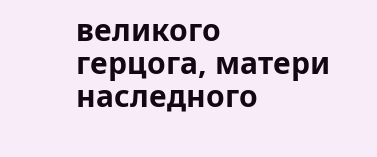великого герцога, матери наследного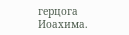герцога Иоахима.